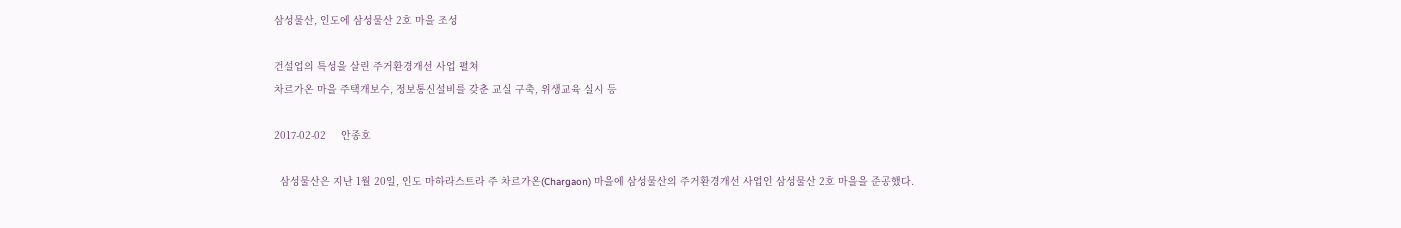삼성물산, 인도에 삼성물산 2호 마을 조성

건설업의 특성을 살린 주거환경개선 사업 펼쳐
차르가온 마을 주택개보수, 정보통신설비를 갖춘 교실 구축, 위생교육 실시 등

2017-02-02     안종호

  삼성물산은 지난 1월 20일, 인도 마하라스트라 주 차르가온(Chargaon) 마을에 삼성물산의 주거환경개선 사업인 삼성물산 2호 마을을 준공했다.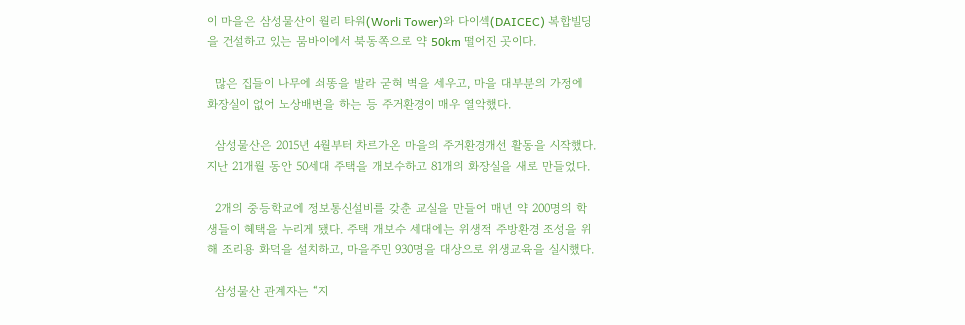이 마을은 삼성물산이 월리 타워(Worli Tower)와 다이섹(DAICEC) 복합빌딩을 건설하고 있는 뭄바이에서 북동쪽으로 약 50km 떨어진 곳이다.

  많은 집들이 나무에 쇠똥을 발라 굳혀 벽을 세우고, 마을 대부분의 가정에 화장실이 없어 노상배변을 하는 등 주거환경이 매우 열악했다.

  삼성물산은 2015년 4월부터 차르가온 마을의 주거환경개선 활동을 시작했다. 지난 21개월 동안 50세대 주택을 개보수하고 81개의 화장실을 새로 만들었다.

  2개의 중등학교에 정보통신설비를 갖춘 교실을 만들어 매년 약 200명의 학생들이 혜택을 누리게 됐다. 주택 개보수 세대에는 위생적 주방환경 조성을 위해 조리용 화덕을 설치하고, 마을주민 930명을 대상으로 위생교육을 실시했다.

  삼성물산 관계자는 “지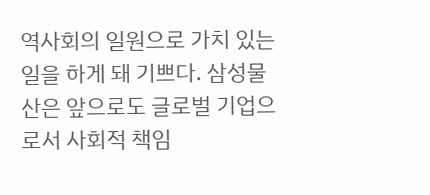역사회의 일원으로 가치 있는 일을 하게 돼 기쁘다. 삼성물산은 앞으로도 글로벌 기업으로서 사회적 책임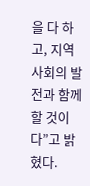을 다 하고, 지역사회의 발전과 함께 할 것이다”고 밝혔다.